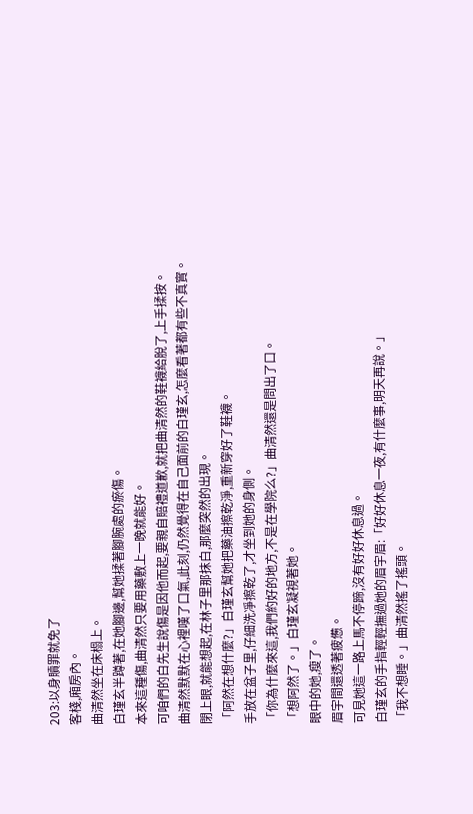203:以身贖罪就免了
客棧,廂房內。
曲清然坐在床榻上。
白瑾玄半蹲著,在她腳邊,幫她揉著腳腕處的瘀傷。
本來這種傷,曲清然只要用藥敷上一晚就能好。
可咱們的白先生說傷是因他而起,要親自賠禮道歉,就把曲清然的鞋襪給脫了,上手揉按。
曲清然默默在心裡嘆了口氣,此刻,仍然覺得在自己面前的白瑾玄,怎麼看著都有些不真實。
閉上眼,就能想起,在林子里那抹白,那麼突然的出現。
「阿然在想什麼?」白瑾玄幫她把藥油擦乾淨,重新穿好了鞋襪。
手放在盆子里,仔細洗凈擦乾了,才坐到她的身側。
「你為什麼來這,我們約好的地方,不是在學院么?」曲清然還是問出了口。
「想阿然了。」白瑾玄凝視著她。
眼中的她,瘦了。
眉宇間還透著疲憊。
可見她這一路上馬不停蹄,沒有好好休息過。
白瑾玄的手指輕輕撫過她的眉宇眉:「好好休息一夜,有什麼事,明天再說。」
「我不想睡。」曲清然搖了搖頭。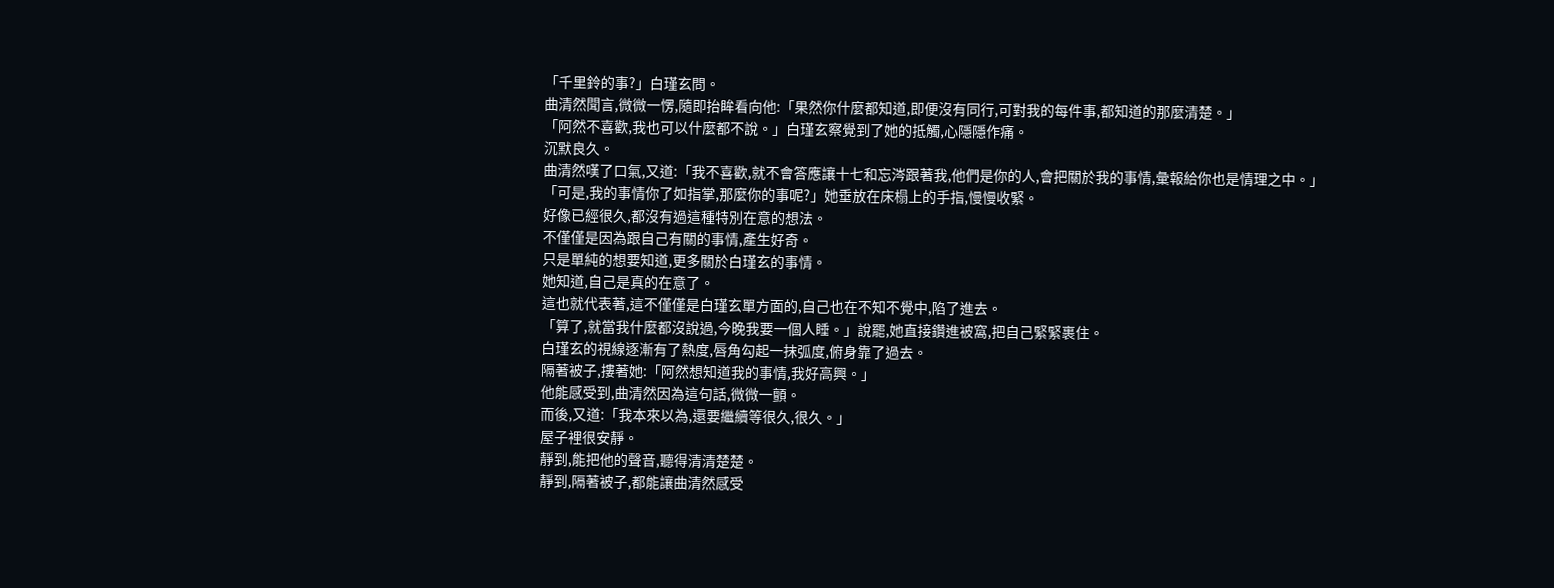「千里鈴的事?」白瑾玄問。
曲清然聞言,微微一愣,隨即抬眸看向他:「果然你什麼都知道,即便沒有同行,可對我的每件事,都知道的那麼清楚。」
「阿然不喜歡,我也可以什麼都不說。」白瑾玄察覺到了她的抵觸,心隱隱作痛。
沉默良久。
曲清然嘆了口氣,又道:「我不喜歡,就不會答應讓十七和忘涔跟著我,他們是你的人,會把關於我的事情,彙報給你也是情理之中。」
「可是,我的事情你了如指掌,那麼你的事呢?」她垂放在床榻上的手指,慢慢收緊。
好像已經很久,都沒有過這種特別在意的想法。
不僅僅是因為跟自己有關的事情,產生好奇。
只是單純的想要知道,更多關於白瑾玄的事情。
她知道,自己是真的在意了。
這也就代表著,這不僅僅是白瑾玄單方面的,自己也在不知不覺中,陷了進去。
「算了,就當我什麼都沒說過,今晚我要一個人睡。」說罷,她直接鑽進被窩,把自己緊緊裹住。
白瑾玄的視線逐漸有了熱度,唇角勾起一抹弧度,俯身靠了過去。
隔著被子,摟著她:「阿然想知道我的事情,我好高興。」
他能感受到,曲清然因為這句話,微微一顫。
而後,又道:「我本來以為,還要繼續等很久,很久。」
屋子裡很安靜。
靜到,能把他的聲音,聽得清清楚楚。
靜到,隔著被子,都能讓曲清然感受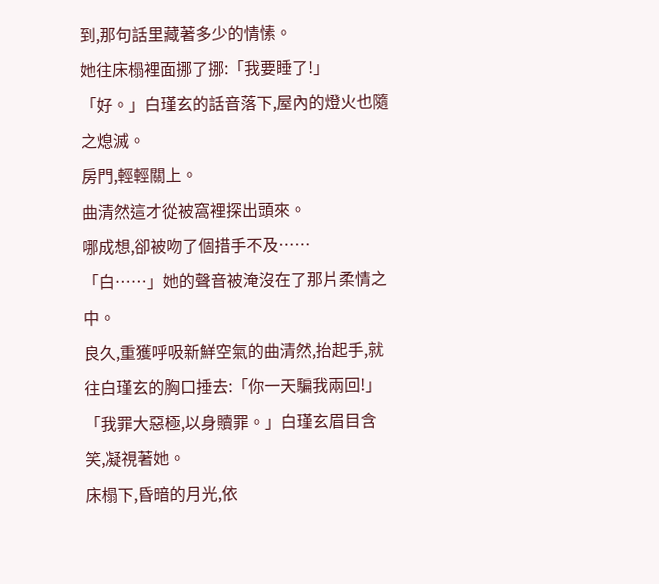到,那句話里藏著多少的情愫。
她往床榻裡面挪了挪:「我要睡了!」
「好。」白瑾玄的話音落下,屋內的燈火也隨之熄滅。
房門,輕輕關上。
曲清然這才從被窩裡探出頭來。
哪成想,卻被吻了個措手不及……
「白……」她的聲音被淹沒在了那片柔情之中。
良久,重獲呼吸新鮮空氣的曲清然,抬起手,就往白瑾玄的胸口捶去:「你一天騙我兩回!」
「我罪大惡極,以身贖罪。」白瑾玄眉目含笑,凝視著她。
床榻下,昏暗的月光,依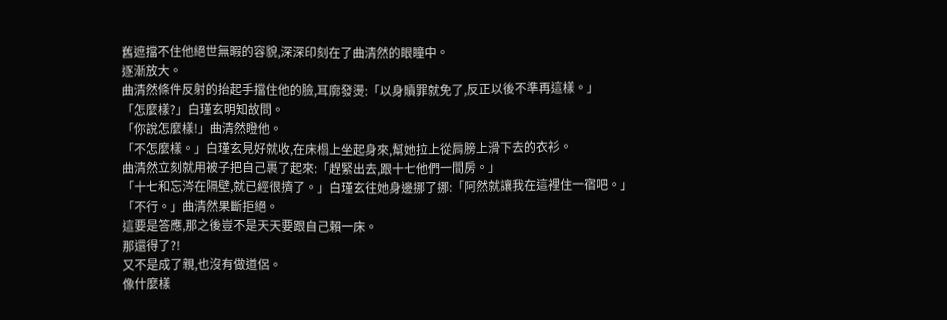舊遮擋不住他絕世無暇的容貌,深深印刻在了曲清然的眼瞳中。
逐漸放大。
曲清然條件反射的抬起手擋住他的臉,耳廓發燙:「以身贖罪就免了,反正以後不準再這樣。」
「怎麼樣?」白瑾玄明知故問。
「你說怎麼樣!」曲清然瞪他。
「不怎麼樣。」白瑾玄見好就收,在床榻上坐起身來,幫她拉上從肩膀上滑下去的衣衫。
曲清然立刻就用被子把自己裹了起來:「趕緊出去,跟十七他們一間房。」
「十七和忘涔在隔壁,就已經很擠了。」白瑾玄往她身邊挪了挪:「阿然就讓我在這裡住一宿吧。」
「不行。」曲清然果斷拒絕。
這要是答應,那之後豈不是天天要跟自己賴一床。
那還得了?!
又不是成了親,也沒有做道侶。
像什麼樣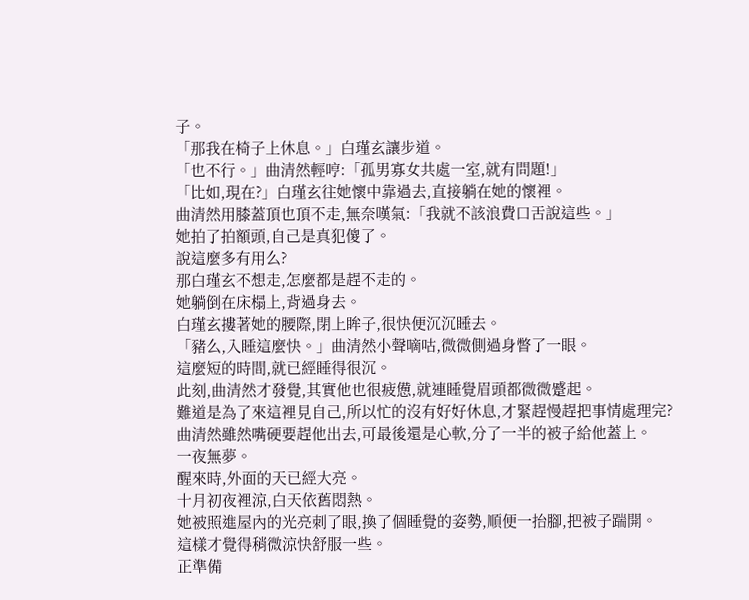子。
「那我在椅子上休息。」白瑾玄讓步道。
「也不行。」曲清然輕哼:「孤男寡女共處一室,就有問題!」
「比如,現在?」白瑾玄往她懷中靠過去,直接躺在她的懷裡。
曲清然用膝蓋頂也頂不走,無奈嘆氣:「我就不該浪費口舌說這些。」
她拍了拍額頭,自己是真犯傻了。
說這麼多有用么?
那白瑾玄不想走,怎麼都是趕不走的。
她躺倒在床榻上,背過身去。
白瑾玄摟著她的腰際,閉上眸子,很快便沉沉睡去。
「豬么,入睡這麼快。」曲清然小聲嘀咕,微微側過身瞥了一眼。
這麼短的時間,就已經睡得很沉。
此刻,曲清然才發覺,其實他也很疲憊,就連睡覺眉頭都微微蹙起。
難道是為了來這裡見自己,所以忙的沒有好好休息,才緊趕慢趕把事情處理完?
曲清然雖然嘴硬要趕他出去,可最後還是心軟,分了一半的被子給他蓋上。
一夜無夢。
醒來時,外面的天已經大亮。
十月初夜裡涼,白天依舊悶熱。
她被照進屋內的光亮刺了眼,換了個睡覺的姿勢,順便一抬腳,把被子踹開。
這樣才覺得稍微涼快舒服一些。
正準備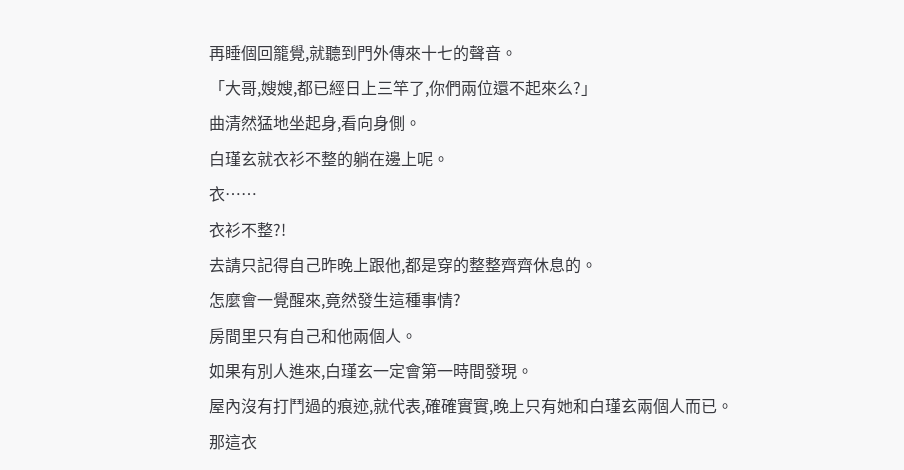再睡個回籠覺,就聽到門外傳來十七的聲音。
「大哥,嫂嫂,都已經日上三竿了,你們兩位還不起來么?」
曲清然猛地坐起身,看向身側。
白瑾玄就衣衫不整的躺在邊上呢。
衣……
衣衫不整?!
去請只記得自己昨晚上跟他,都是穿的整整齊齊休息的。
怎麼會一覺醒來,竟然發生這種事情?
房間里只有自己和他兩個人。
如果有別人進來,白瑾玄一定會第一時間發現。
屋內沒有打鬥過的痕迹,就代表,確確實實,晚上只有她和白瑾玄兩個人而已。
那這衣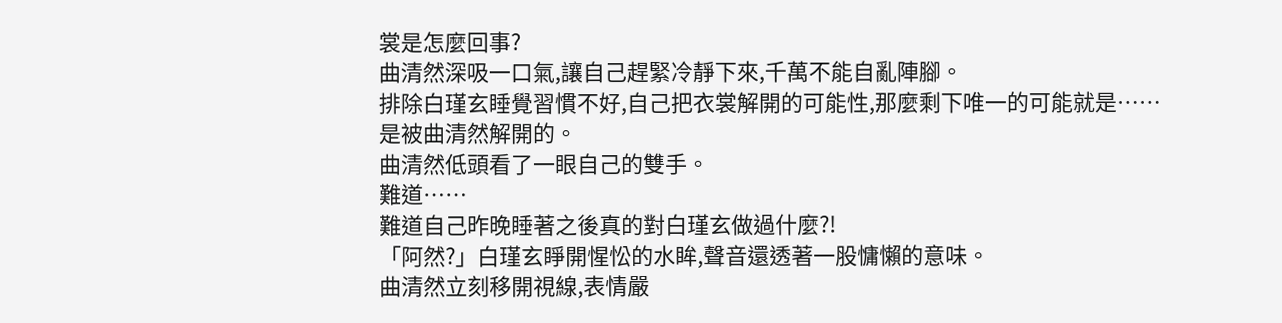裳是怎麼回事?
曲清然深吸一口氣,讓自己趕緊冷靜下來,千萬不能自亂陣腳。
排除白瑾玄睡覺習慣不好,自己把衣裳解開的可能性,那麼剩下唯一的可能就是……
是被曲清然解開的。
曲清然低頭看了一眼自己的雙手。
難道……
難道自己昨晚睡著之後真的對白瑾玄做過什麼?!
「阿然?」白瑾玄睜開惺忪的水眸,聲音還透著一股慵懶的意味。
曲清然立刻移開視線,表情嚴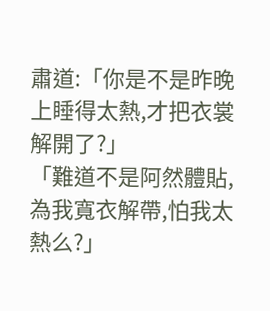肅道:「你是不是昨晚上睡得太熱,才把衣裳解開了?」
「難道不是阿然體貼,為我寬衣解帶,怕我太熱么?」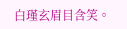白瑾玄眉目含笑。